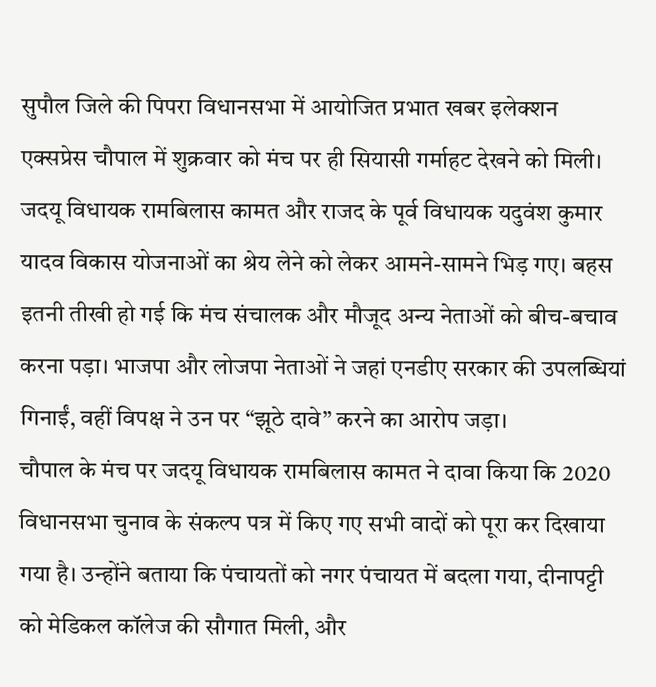सुपौल जिले की पिपरा विधानसभा में आयोजित प्रभात खबर इलेक्शन एक्सप्रेस चौपाल में शुक्रवार को मंच पर ही सियासी गर्माहट देखने को मिली। जदयू विधायक रामबिलास कामत और राजद के पूर्व विधायक यदुवंश कुमार यादव विकास योजनाओं का श्रेय लेने को लेकर आमने-सामने भिड़ गए। बहस इतनी तीखी हो गई कि मंच संचालक और मौजूद अन्य नेताओं को बीच-बचाव करना पड़ा। भाजपा और लोजपा नेताओं ने जहां एनडीए सरकार की उपलब्धियां गिनाईं, वहीं विपक्ष ने उन पर “झूठे दावे” करने का आरोप जड़ा।
चौपाल के मंच पर जदयू विधायक रामबिलास कामत ने दावा किया कि 2020 विधानसभा चुनाव के संकल्प पत्र में किए गए सभी वादों को पूरा कर दिखाया गया है। उन्होंने बताया कि पंचायतों को नगर पंचायत में बदला गया, दीनापट्टी को मेडिकल कॉलेज की सौगात मिली, और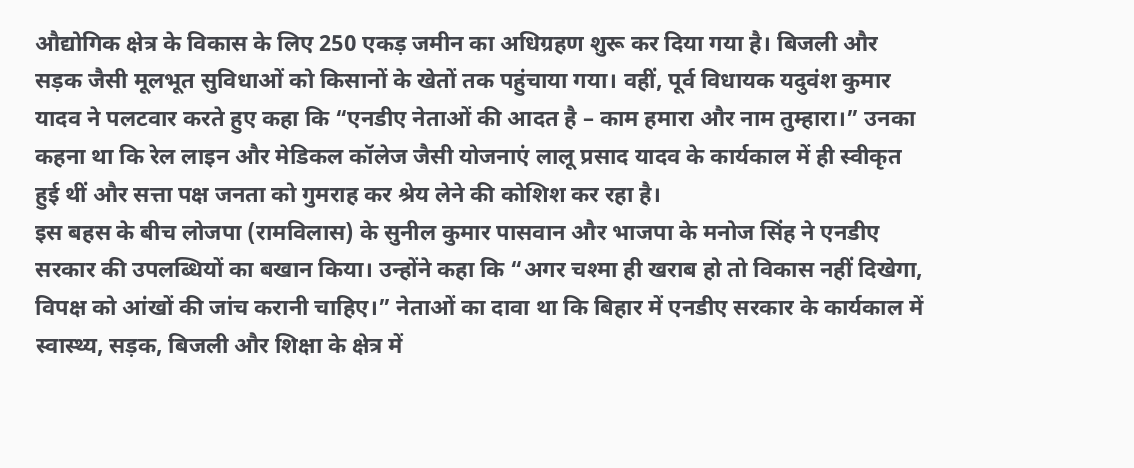औद्योगिक क्षेत्र के विकास के लिए 250 एकड़ जमीन का अधिग्रहण शुरू कर दिया गया है। बिजली और सड़क जैसी मूलभूत सुविधाओं को किसानों के खेतों तक पहुंचाया गया। वहीं, पूर्व विधायक यदुवंश कुमार यादव ने पलटवार करते हुए कहा कि “एनडीए नेताओं की आदत है – काम हमारा और नाम तुम्हारा।” उनका कहना था कि रेल लाइन और मेडिकल कॉलेज जैसी योजनाएं लालू प्रसाद यादव के कार्यकाल में ही स्वीकृत हुई थीं और सत्ता पक्ष जनता को गुमराह कर श्रेय लेने की कोशिश कर रहा है।
इस बहस के बीच लोजपा (रामविलास) के सुनील कुमार पासवान और भाजपा के मनोज सिंह ने एनडीए सरकार की उपलब्धियों का बखान किया। उन्होंने कहा कि “अगर चश्मा ही खराब हो तो विकास नहीं दिखेगा, विपक्ष को आंखों की जांच करानी चाहिए।” नेताओं का दावा था कि बिहार में एनडीए सरकार के कार्यकाल में स्वास्थ्य, सड़क, बिजली और शिक्षा के क्षेत्र में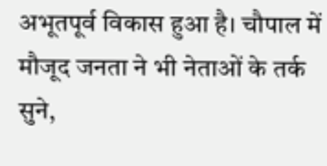अभूतपूर्व विकास हुआ है। चौपाल में मौजूद जनता ने भी नेताओं के तर्क सुने,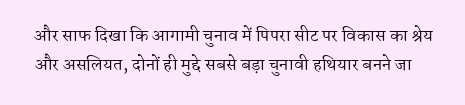और साफ दिखा कि आगामी चुनाव में पिपरा सीट पर विकास का श्रेय और असलियत, दोनों ही मुद्दे सबसे बड़ा चुनावी हथियार बनने जा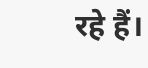रहे हैं।